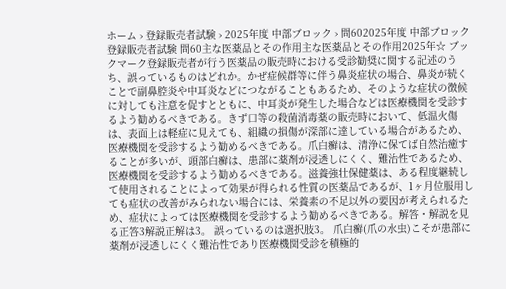ホーム › 登録販売者試験 › 2025年度 中部ブロック › 問602025年度 中部ブロック 登録販売者試験 問60主な医薬品とその作用主な医薬品とその作用2025年☆ ブックマーク登録販売者が行う医薬品の販売時における受診勧奨に関する記述のうち、誤っているものはどれか。かぜ症候群等に伴う鼻炎症状の場合、鼻炎が続くことで副鼻腔炎や中耳炎などにつながることもあるため、そのような症状の徴候に対しても注意を促すとともに、中耳炎が発生した場合などは医療機関を受診するよう勧めるべきである。きず口等の殺菌消毒薬の販売時において、低温火傷は、表面上は軽症に見えても、組織の損傷が深部に達している場合があるため、医療機関を受診するよう勧めるべきである。爪白癬は、清浄に保てば自然治癒することが多いが、頭部白癬は、患部に薬剤が浸透しにくく、難治性であるため、医療機関を受診するよう勧めるべきである。滋養強壮保健薬は、ある程度継続して使用されることによって効果が得られる性質の医薬品であるが、1ヶ月位服用しても症状の改善がみられない場合には、栄養素の不足以外の要因が考えられるため、症状によっては医療機関を受診するよう勧めるべきである。解答・解説を見る正答3解説正解は3。 誤っているのは選択肢3。 爪白癬(爪の水虫)こそが患部に薬剤が浸透しにくく難治性であり医療機関受診を積極的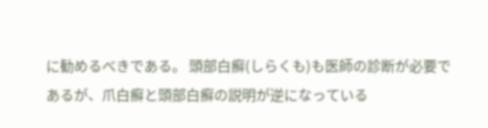に勧めるべきである。 頭部白癬(しらくも)も医師の診断が必要であるが、爪白癬と頭部白癬の説明が逆になっている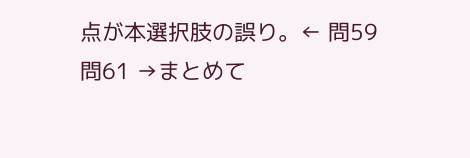点が本選択肢の誤り。← 問59問61 →まとめて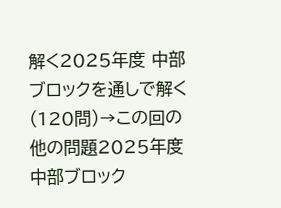解く2025年度 中部ブロックを通しで解く(120問)→この回の他の問題2025年度 中部ブロック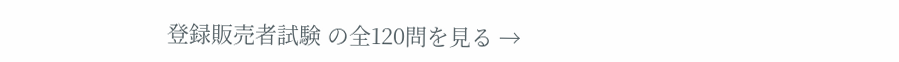登録販売者試験 の全120問を見る →